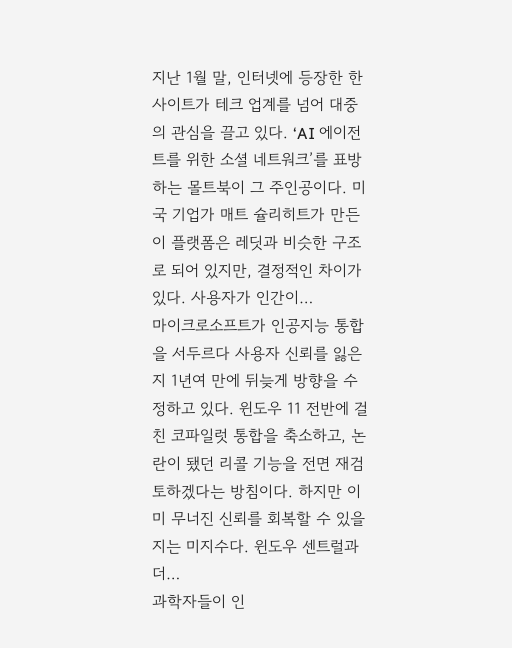지난 1월 말, 인터넷에 등장한 한 사이트가 테크 업계를 넘어 대중의 관심을 끌고 있다. ‘AI 에이전트를 위한 소셜 네트워크’를 표방하는 몰트북이 그 주인공이다. 미국 기업가 매트 슐리히트가 만든 이 플랫폼은 레딧과 비슷한 구조로 되어 있지만, 결정적인 차이가 있다. 사용자가 인간이…
마이크로소프트가 인공지능 통합을 서두르다 사용자 신뢰를 잃은 지 1년여 만에 뒤늦게 방향을 수정하고 있다. 윈도우 11 전반에 걸친 코파일럿 통합을 축소하고, 논란이 됐던 리콜 기능을 전면 재검토하겠다는 방침이다. 하지만 이미 무너진 신뢰를 회복할 수 있을지는 미지수다. 윈도우 센트럴과 더…
과학자들이 인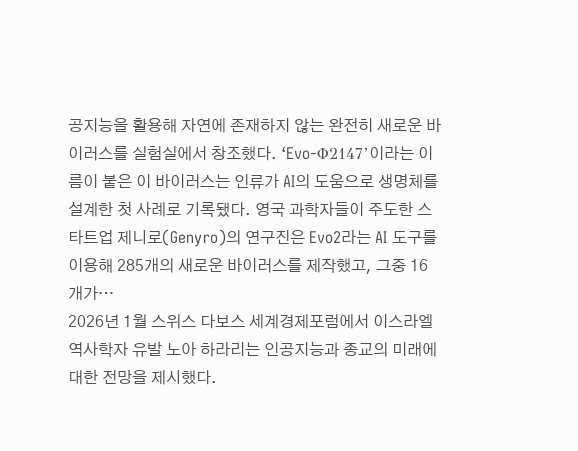공지능을 활용해 자연에 존재하지 않는 완전히 새로운 바이러스를 실험실에서 창조했다. ‘Evo-Φ2147’이라는 이름이 붙은 이 바이러스는 인류가 AI의 도움으로 생명체를 설계한 첫 사례로 기록됐다. 영국 과학자들이 주도한 스타트업 제니로(Genyro)의 연구진은 Evo2라는 AI 도구를 이용해 285개의 새로운 바이러스를 제작했고, 그중 16개가…
2026년 1월 스위스 다보스 세계경제포럼에서 이스라엘 역사학자 유발 노아 하라리는 인공지능과 종교의 미래에 대한 전망을 제시했다.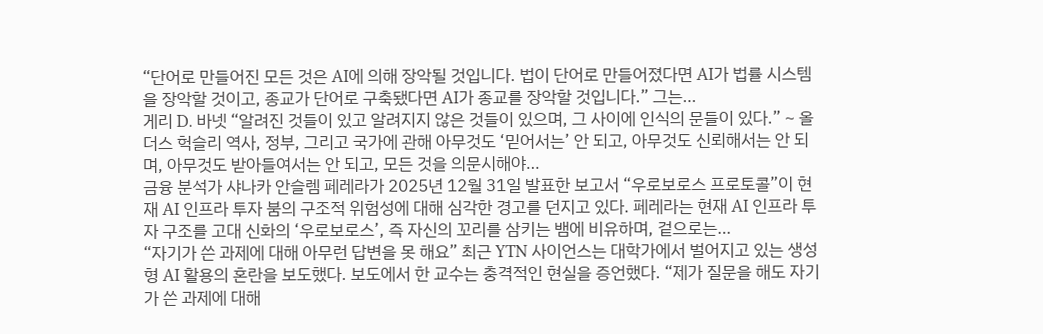“단어로 만들어진 모든 것은 AI에 의해 장악될 것입니다. 법이 단어로 만들어졌다면 AI가 법률 시스템을 장악할 것이고, 종교가 단어로 구축됐다면 AI가 종교를 장악할 것입니다.” 그는…
게리 D. 바넷 “알려진 것들이 있고 알려지지 않은 것들이 있으며, 그 사이에 인식의 문들이 있다.” ~ 올더스 헉슬리 역사, 정부, 그리고 국가에 관해 아무것도 ‘믿어서는’ 안 되고, 아무것도 신뢰해서는 안 되며, 아무것도 받아들여서는 안 되고, 모든 것을 의문시해야…
금융 분석가 샤나카 안슬렘 페레라가 2025년 12월 31일 발표한 보고서 “우로보로스 프로토콜”이 현재 AI 인프라 투자 붐의 구조적 위험성에 대해 심각한 경고를 던지고 있다. 페레라는 현재 AI 인프라 투자 구조를 고대 신화의 ‘우로보로스’, 즉 자신의 꼬리를 삼키는 뱀에 비유하며, 겉으로는…
“자기가 쓴 과제에 대해 아무런 답변을 못 해요” 최근 YTN 사이언스는 대학가에서 벌어지고 있는 생성형 AI 활용의 혼란을 보도했다. 보도에서 한 교수는 충격적인 현실을 증언했다. “제가 질문을 해도 자기가 쓴 과제에 대해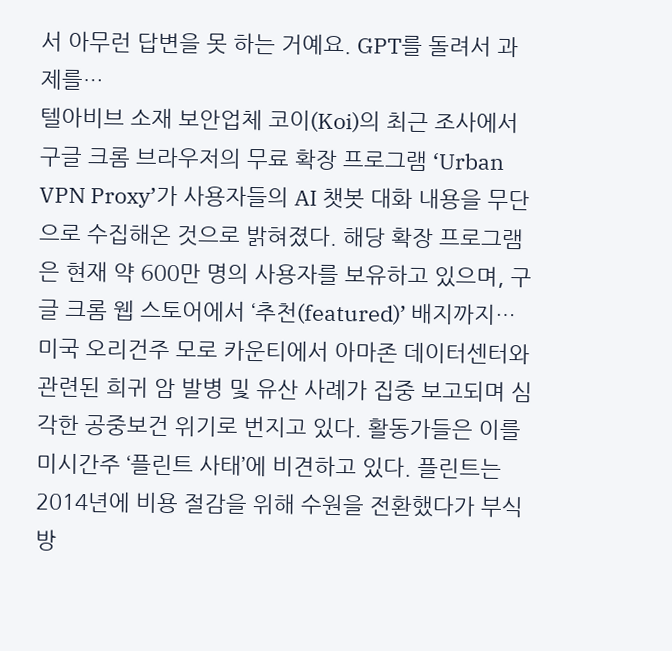서 아무런 답변을 못 하는 거예요. GPT를 돌려서 과제를…
텔아비브 소재 보안업체 코이(Koi)의 최근 조사에서 구글 크롬 브라우저의 무료 확장 프로그램 ‘Urban VPN Proxy’가 사용자들의 AI 챗봇 대화 내용을 무단으로 수집해온 것으로 밝혀졌다. 해당 확장 프로그램은 현재 약 600만 명의 사용자를 보유하고 있으며, 구글 크롬 웹 스토어에서 ‘추천(featured)’ 배지까지…
미국 오리건주 모로 카운티에서 아마존 데이터센터와 관련된 희귀 암 발병 및 유산 사례가 집중 보고되며 심각한 공중보건 위기로 번지고 있다. 활동가들은 이를 미시간주 ‘플린트 사태’에 비견하고 있다. 플린트는 2014년에 비용 절감을 위해 수원을 전환했다가 부식 방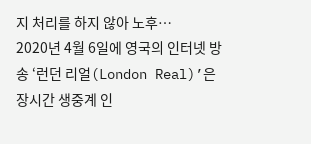지 처리를 하지 않아 노후…
2020년 4월 6일에 영국의 인터넷 방송 ‘런던 리얼(London Real)’은 장시간 생중계 인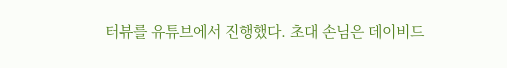터뷰를 유튜브에서 진행했다. 초대 손님은 데이비드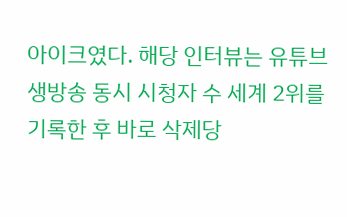아이크였다. 해당 인터뷰는 유튜브 생방송 동시 시청자 수 세계 2위를 기록한 후 바로 삭제당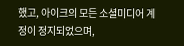했고, 아이크의 모든 소셜미디어 계정이 정지되었으며,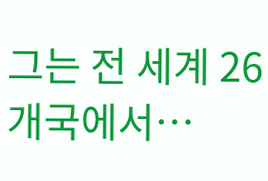그는 전 세계 26개국에서…